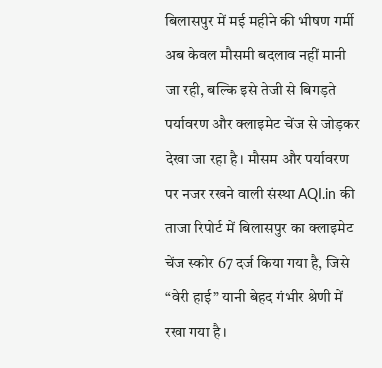बिलासपुर में मई महीने की भीषण गर्मी अब केवल मौसमी बदलाव नहीं मानी जा रही, बल्कि इसे तेजी से बिगड़ते पर्यावरण और क्लाइमेट चेंज से जोड़कर देखा जा रहा है। मौसम और पर्यावरण पर नजर रखने वाली संस्था AQI.in की ताजा रिपोर्ट में बिलासपुर का क्लाइमेट चेंज स्कोर 67 दर्ज किया गया है, जिसे “वेरी हाई” यानी बेहद गंभीर श्रेणी में रखा गया है।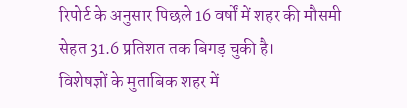रिपोर्ट के अनुसार पिछले 16 वर्षों में शहर की मौसमी सेहत 31.6 प्रतिशत तक बिगड़ चुकी है।
विशेषज्ञों के मुताबिक शहर में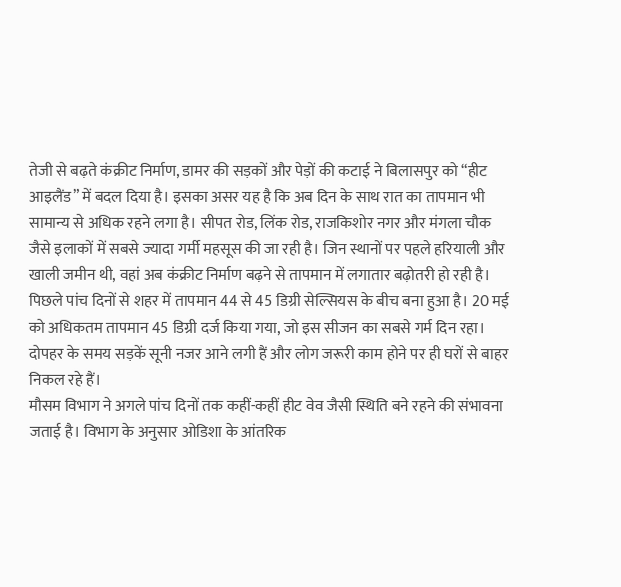तेजी से बढ़ते कंक्रीट निर्माण, डामर की सड़कों और पेड़ों की कटाई ने बिलासपुर को “हीट आइलैंड” में बदल दिया है। इसका असर यह है कि अब दिन के साथ रात का तापमान भी सामान्य से अधिक रहने लगा है। सीपत रोड, लिंक रोड, राजकिशोर नगर और मंगला चौक जैसे इलाकों में सबसे ज्यादा गर्मी महसूस की जा रही है। जिन स्थानों पर पहले हरियाली और खाली जमीन थी, वहां अब कंक्रीट निर्माण बढ़ने से तापमान में लगातार बढ़ोतरी हो रही है।
पिछले पांच दिनों से शहर में तापमान 44 से 45 डिग्री सेल्सियस के बीच बना हुआ है। 20 मई को अधिकतम तापमान 45 डिग्री दर्ज किया गया, जो इस सीजन का सबसे गर्म दिन रहा। दोपहर के समय सड़कें सूनी नजर आने लगी हैं और लोग जरूरी काम होने पर ही घरों से बाहर निकल रहे हैं।
मौसम विभाग ने अगले पांच दिनों तक कहीं-कहीं हीट वेव जैसी स्थिति बने रहने की संभावना जताई है। विभाग के अनुसार ओडिशा के आंतरिक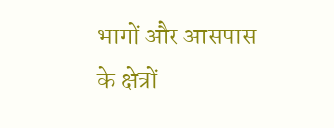भागों और आसपास के क्षेत्रों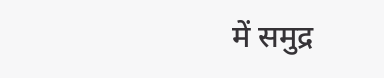में समुद्र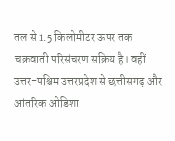तल से 1.5 किलोमीटर ऊपर तक चक्रवाती परिसंचरण सक्रिय है। वहीं उत्तर-पश्चिम उत्तरप्रदेश से छत्तीसगढ़ और आंतरिक ओडिशा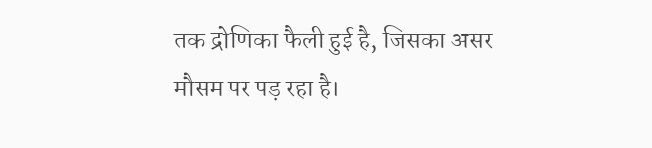तक द्रोणिका फैली हुई है, जिसका असर मौसम पर पड़ रहा है।